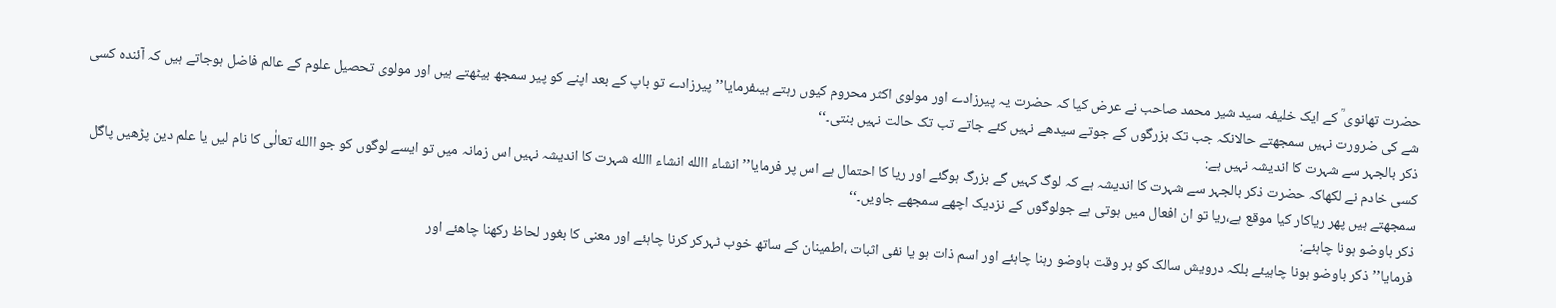حضرت تھانوی ؒ کے ایک خلیفہ سید شیر محمد صاحب نے عرض کیا کہ حضرت یہ پیرزادے اور مولوی اکثر محروم کیوں رہتے ہیںفرمایا’’پیرزادے تو باپ کے بعد اپنے کو پیر سمجھ بیٹھتے ہیں اور مولوی تحصیل علوم کے عالم فاضل ہوجاتے ہیں کہ آئندہ کسی شے کی ضرورت نہیں سمجھتے حالانکہ جب تک بزرگوں کے جوتے سیدھے نہیں کئے جاتے تب تک حالت نہیں بنتی۔‘‘
ذکر بالجہر سے شہرت کا اندیشہ نہیں ہے:
کسی خادم نے لکھاکہ حضرت ذکر بالجہر سے شہرت کا اندیشہ ہے کہ لوگ کہیں گے بزرگ ہوگئے اور ریا کا احتمال ہے اس پر فرمایا’’انشاء االله انشاء االله شہرت کا اندیشہ نہیں اس زمانہ میں تو ایسے لوگوں کو جو االله تعالٰی کا نام لیں یا علم دین پڑھیں پاگل سمجھتے ہیں پھر ریاکار کیا موقع ہے،ریا تو ان افعال میں ہوتی ہے جولوگوں کے نزدیک اچھے سمجھے جاویں۔‘‘
ذکر باوضو ہونا چاہئے:
فرمایا’’ذکر باوضو ہونا چاہیئے بلکہ درویش سالک کو ہر وقت باوضو رہنا چاہئے اور اسم ذات ہو یا نفی اثبات ،اطمینان کے ساتھ خوب ٹہرکر کرنا چاہئے اور معنی کا بغور لحاظ رکھنا چاھئے اور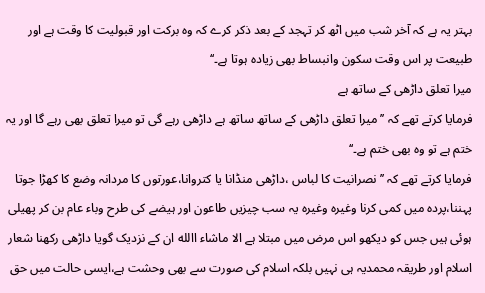بہتر یہ ہے کہ آخر شب میں اٹھ کر تہجد کے بعد ذکر کرے کہ وہ برکت اور قبولیت کا وقت ہے اور طبیعت پر اس وقت سکون وانبساط بھی زیادہ ہوتا ہے۔‘‘
میرا تعلق داڑھی کے ساتھ ہے
فرمایا کرتے تھے کہ ’’میرا تعلق داڑھی کے ساتھ ساتھ ہے داڑھی رہے گی تو میرا تعلق بھی رہے گا اور یہ ختم ہے تو وہ بھی ختم ہے۔‘‘
فرمایا کرتے تھے کہ ’’نصرانیت کا لباس ،داڑھی منڈانا یا کتروانا،عورتوں کا مردانہ وضع کا کھڑا جوتا پہننا،پردہ میں کمی کرنا وغیرہ وغیرہ یہ سب چیزیں طاعون اور ہیضے کی طرح وباء عام بن کر پھیلی ہوئی ہیں جس کو دیکھو اس مرض میں مبتلا ہے الا ماشاء االله ان کے نزدیک گویا داڑھی رکھنا شعار اسلام اور طریقہ محمدیہ ہی نہیں بلکہ اسلام کی صورت سے بھی وحشت ہے،ایسی حالت میں حق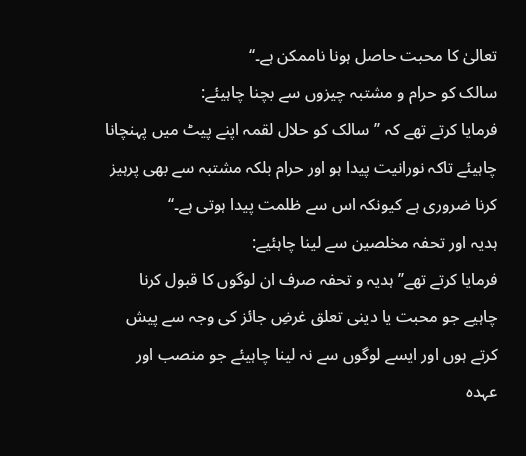تعالیٰ کا محبت حاصل ہونا ناممکن ہے۔‘‘
سالک کو حرام و مشتبہ چیزوں سے بچنا چاہیئے:
فرمایا کرتے تھے کہ ’’سالک کو حلال لقمہ اپنے پیٹ میں پہنچانا چاہیئے تاکہ نورانیت پیدا ہو اور حرام بلکہ مشتبہ سے بھی پرہیز کرنا ضروری ہے کیونکہ اس سے ظلمت پیدا ہوتی ہے۔‘‘
ہدیہ اور تحفہ مخلصین سے لینا چاہئیے:
فرمایا کرتے تھے’’ہدیہ و تحفہ صرف ان لوگوں کا قبول کرنا چاہیے جو محبت یا دینی تعلق غرضِ جائز کی وجہ سے پیش کرتے ہوں اور ایسے لوگوں سے نہ لینا چاہیئے جو منصب اور عہدہ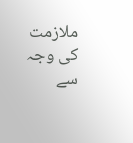ملازمت کی وجہ سے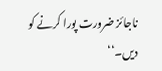ناجائز ضرورت پورا کرنے کو دیں۔‘‘